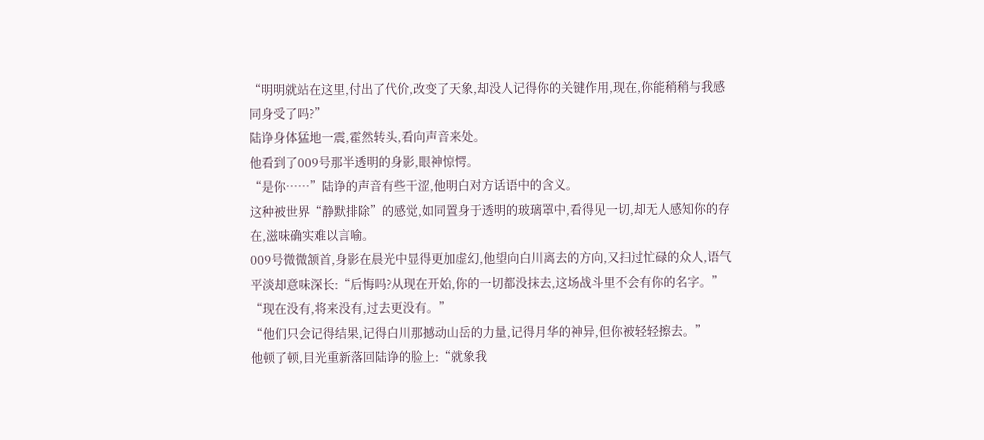“明明就站在这里,付出了代价,改变了天象,却没人记得你的关键作用,现在,你能稍稍与我感同身受了吗?”
陆诤身体猛地一震,霍然转头,看向声音来处。
他看到了009号那半透明的身影,眼神惊愕。
“是你……”陆诤的声音有些干涩,他明白对方话语中的含义。
这种被世界“静默排除”的感觉,如同置身于透明的玻璃罩中,看得见一切,却无人感知你的存在,滋味确实难以言喻。
009号微微颔首,身影在晨光中显得更加虚幻,他望向白川离去的方向,又扫过忙碌的众人,语气平淡却意味深长:“后悔吗?从现在开始,你的一切都没抹去,这场战斗里不会有你的名字。”
“现在没有,将来没有,过去更没有。”
“他们只会记得结果,记得白川那撼动山岳的力量,记得月华的神异,但你被轻轻擦去。”
他顿了顿,目光重新落回陆诤的脸上:“就象我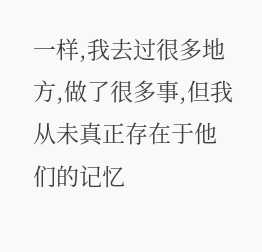一样,我去过很多地方,做了很多事,但我从未真正存在于他们的记忆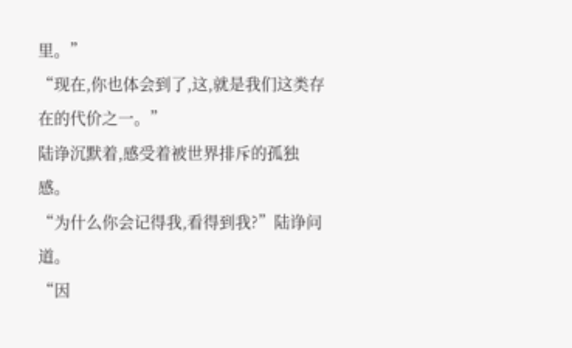里。”
“现在,你也体会到了,这,就是我们这类存在的代价之一。”
陆诤沉默着,感受着被世界排斥的孤独感。
“为什么你会记得我,看得到我?”陆诤问道。
“因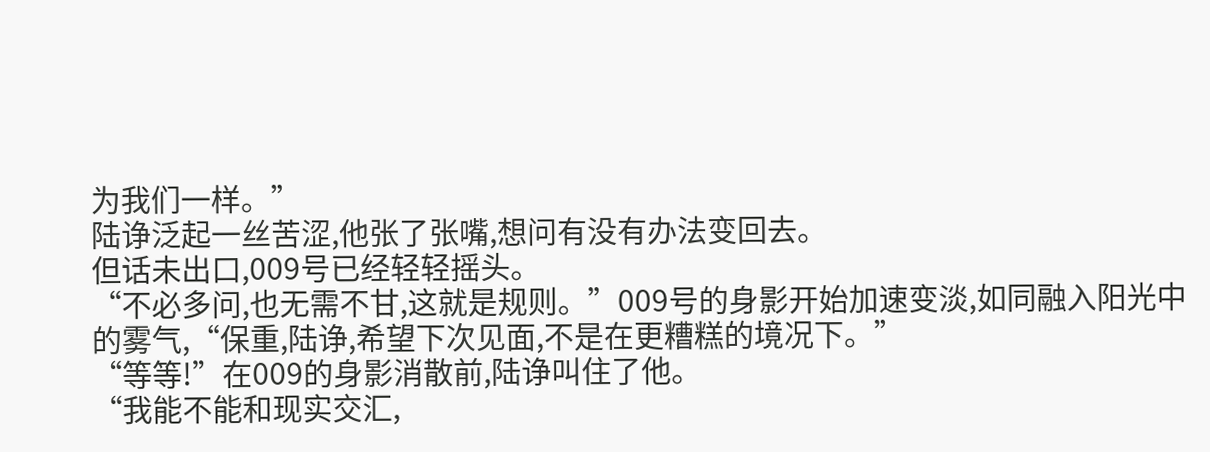为我们一样。”
陆诤泛起一丝苦涩,他张了张嘴,想问有没有办法变回去。
但话未出口,009号已经轻轻摇头。
“不必多问,也无需不甘,这就是规则。”009号的身影开始加速变淡,如同融入阳光中的雾气,“保重,陆诤,希望下次见面,不是在更糟糕的境况下。”
“等等!”在009的身影消散前,陆诤叫住了他。
“我能不能和现实交汇,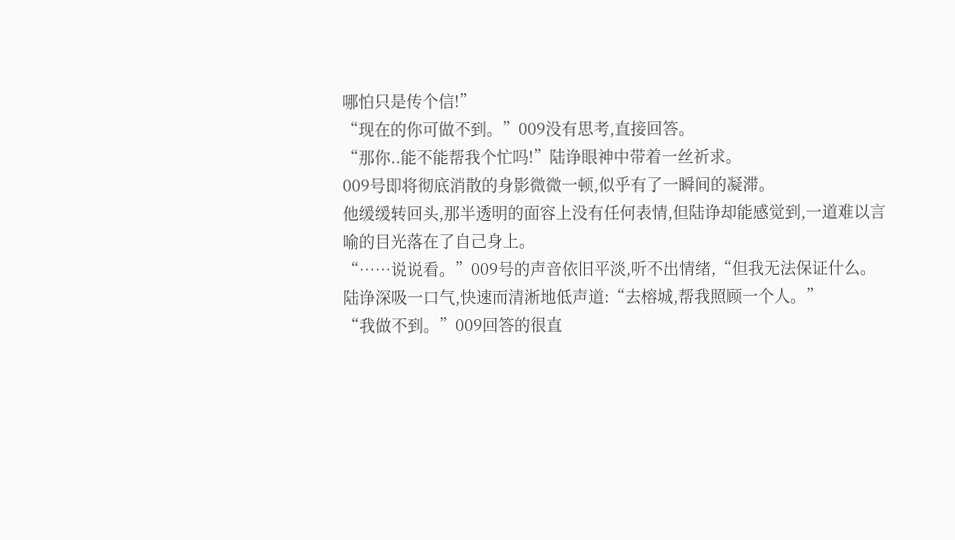哪怕只是传个信!”
“现在的你可做不到。”009没有思考,直接回答。
“那你..能不能帮我个忙吗!”陆诤眼神中带着一丝祈求。
009号即将彻底消散的身影微微一顿,似乎有了一瞬间的凝滞。
他缓缓转回头,那半透明的面容上没有任何表情,但陆诤却能感觉到,一道难以言喻的目光落在了自己身上。
“……说说看。”009号的声音依旧平淡,听不出情绪,“但我无法保证什么。
陆诤深吸一口气,快速而清淅地低声道:“去榕城,帮我照顾一个人。”
“我做不到。”009回答的很直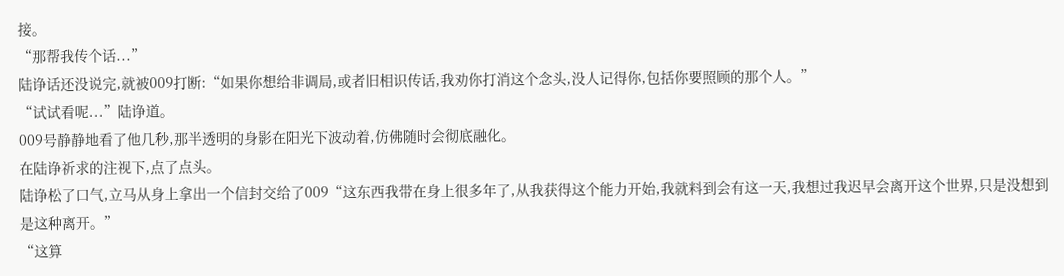接。
“那帮我传个话...”
陆诤话还没说完,就被009打断:“如果你想给非调局,或者旧相识传话,我劝你打消这个念头,没人记得你,包括你要照顾的那个人。”
“试试看呢...”陆诤道。
009号静静地看了他几秒,那半透明的身影在阳光下波动着,仿佛随时会彻底融化。
在陆诤祈求的注视下,点了点头。
陆诤松了口气,立马从身上拿出一个信封交给了009“这东西我带在身上很多年了,从我获得这个能力开始,我就料到会有这一天,我想过我迟早会离开这个世界,只是没想到是这种离开。”
“这算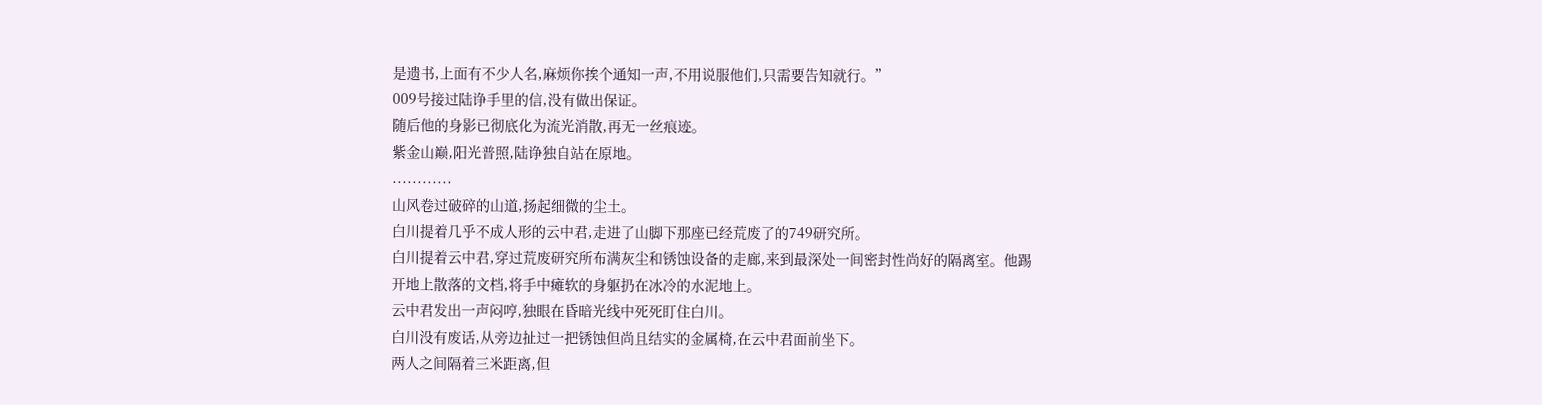是遗书,上面有不少人名,麻烦你挨个通知一声,不用说服他们,只需要告知就行。”
009号接过陆诤手里的信,没有做出保证。
随后他的身影已彻底化为流光消散,再无一丝痕迹。
紫金山巅,阳光普照,陆诤独自站在原地。
............
山风卷过破碎的山道,扬起细微的尘土。
白川提着几乎不成人形的云中君,走进了山脚下那座已经荒废了的749研究所。
白川提着云中君,穿过荒废研究所布满灰尘和锈蚀设备的走廊,来到最深处一间密封性尚好的隔离室。他踢开地上散落的文档,将手中瘫软的身躯扔在冰冷的水泥地上。
云中君发出一声闷哼,独眼在昏暗光线中死死盯住白川。
白川没有废话,从旁边扯过一把锈蚀但尚且结实的金属椅,在云中君面前坐下。
两人之间隔着三米距离,但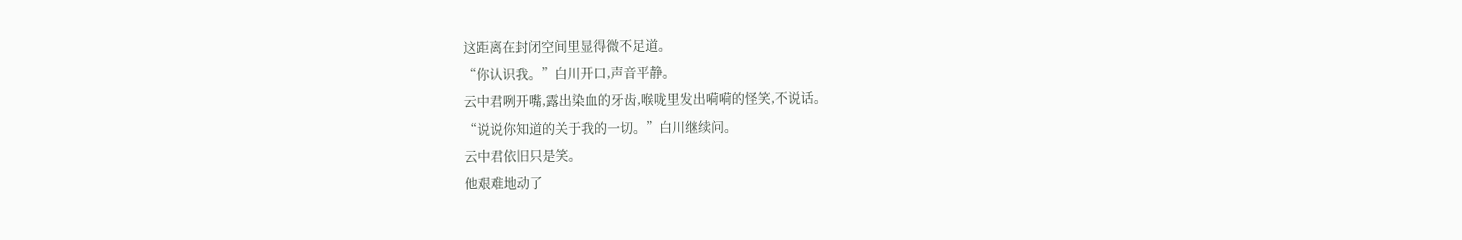这距离在封闭空间里显得微不足道。
“你认识我。”白川开口,声音平静。
云中君咧开嘴,露出染血的牙齿,喉咙里发出嗬嗬的怪笑,不说话。
“说说你知道的关于我的一切。”白川继续问。
云中君依旧只是笑。
他艰难地动了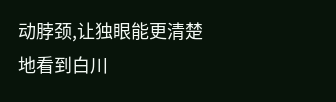动脖颈,让独眼能更清楚地看到白川